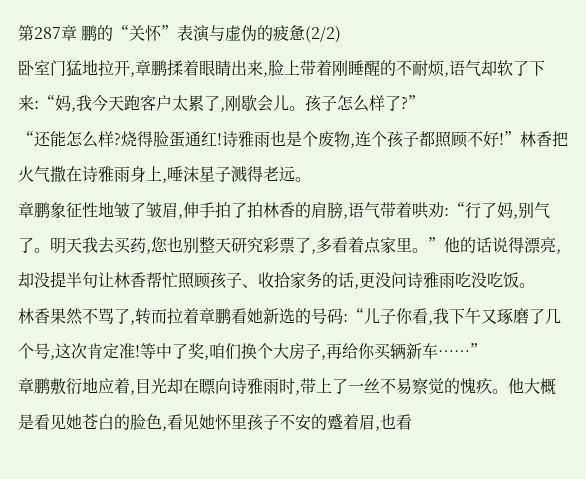第287章 鹏的“关怀”表演与虚伪的疲惫(2/2)
卧室门猛地拉开,章鹏揉着眼睛出来,脸上带着刚睡醒的不耐烦,语气却软了下来:“妈,我今天跑客户太累了,刚歇会儿。孩子怎么样了?”
“还能怎么样?烧得脸蛋通红!诗雅雨也是个废物,连个孩子都照顾不好!”林香把火气撒在诗雅雨身上,唾沫星子溅得老远。
章鹏象征性地皱了皱眉,伸手拍了拍林香的肩膀,语气带着哄劝:“行了妈,别气了。明天我去买药,您也别整天研究彩票了,多看着点家里。”他的话说得漂亮,却没提半句让林香帮忙照顾孩子、收拾家务的话,更没问诗雅雨吃没吃饭。
林香果然不骂了,转而拉着章鹏看她新选的号码:“儿子你看,我下午又琢磨了几个号,这次肯定准!等中了奖,咱们换个大房子,再给你买辆新车……”
章鹏敷衍地应着,目光却在瞟向诗雅雨时,带上了一丝不易察觉的愧疚。他大概是看见她苍白的脸色,看见她怀里孩子不安的蹙着眉,也看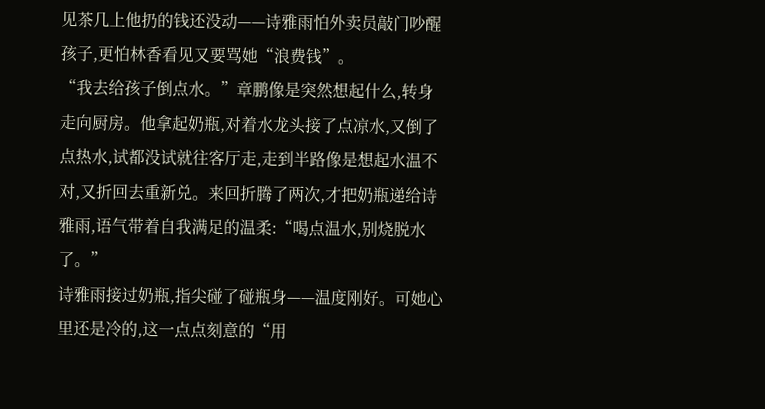见茶几上他扔的钱还没动——诗雅雨怕外卖员敲门吵醒孩子,更怕林香看见又要骂她“浪费钱”。
“我去给孩子倒点水。”章鹏像是突然想起什么,转身走向厨房。他拿起奶瓶,对着水龙头接了点凉水,又倒了点热水,试都没试就往客厅走,走到半路像是想起水温不对,又折回去重新兑。来回折腾了两次,才把奶瓶递给诗雅雨,语气带着自我满足的温柔:“喝点温水,别烧脱水了。”
诗雅雨接过奶瓶,指尖碰了碰瓶身——温度刚好。可她心里还是冷的,这一点点刻意的“用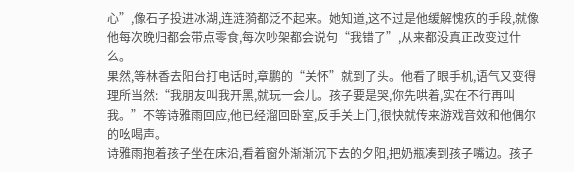心”,像石子投进冰湖,连涟漪都泛不起来。她知道,这不过是他缓解愧疚的手段,就像他每次晚归都会带点零食,每次吵架都会说句“我错了”,从来都没真正改变过什么。
果然,等林香去阳台打电话时,章鹏的“关怀”就到了头。他看了眼手机,语气又变得理所当然:“我朋友叫我开黑,就玩一会儿。孩子要是哭,你先哄着,实在不行再叫我。”不等诗雅雨回应,他已经溜回卧室,反手关上门,很快就传来游戏音效和他偶尔的吆喝声。
诗雅雨抱着孩子坐在床沿,看着窗外渐渐沉下去的夕阳,把奶瓶凑到孩子嘴边。孩子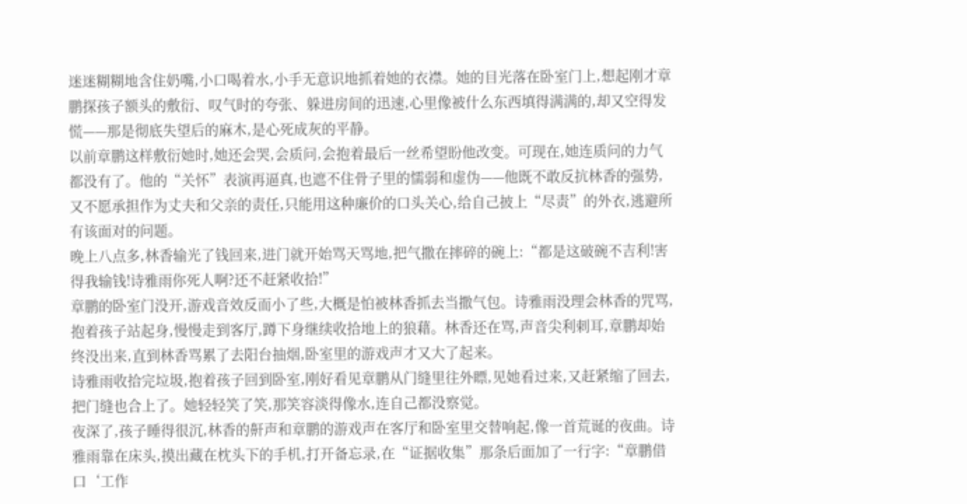迷迷糊糊地含住奶嘴,小口喝着水,小手无意识地抓着她的衣襟。她的目光落在卧室门上,想起刚才章鹏探孩子额头的敷衍、叹气时的夸张、躲进房间的迅速,心里像被什么东西填得满满的,却又空得发慌——那是彻底失望后的麻木,是心死成灰的平静。
以前章鹏这样敷衍她时,她还会哭,会质问,会抱着最后一丝希望盼他改变。可现在,她连质问的力气都没有了。他的“关怀”表演再逼真,也遮不住骨子里的懦弱和虚伪——他既不敢反抗林香的强势,又不愿承担作为丈夫和父亲的责任,只能用这种廉价的口头关心,给自己披上“尽责”的外衣,逃避所有该面对的问题。
晚上八点多,林香输光了钱回来,进门就开始骂天骂地,把气撒在摔碎的碗上:“都是这破碗不吉利!害得我输钱!诗雅雨你死人啊?还不赶紧收拾!”
章鹏的卧室门没开,游戏音效反而小了些,大概是怕被林香抓去当撒气包。诗雅雨没理会林香的咒骂,抱着孩子站起身,慢慢走到客厅,蹲下身继续收拾地上的狼藉。林香还在骂,声音尖利刺耳,章鹏却始终没出来,直到林香骂累了去阳台抽烟,卧室里的游戏声才又大了起来。
诗雅雨收拾完垃圾,抱着孩子回到卧室,刚好看见章鹏从门缝里往外瞟,见她看过来,又赶紧缩了回去,把门缝也合上了。她轻轻笑了笑,那笑容淡得像水,连自己都没察觉。
夜深了,孩子睡得很沉,林香的鼾声和章鹏的游戏声在客厅和卧室里交替响起,像一首荒诞的夜曲。诗雅雨靠在床头,摸出藏在枕头下的手机,打开备忘录,在“证据收集”那条后面加了一行字:“章鹏借口‘工作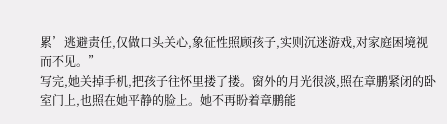累’逃避责任,仅做口头关心,象征性照顾孩子,实则沉迷游戏,对家庭困境视而不见。”
写完,她关掉手机,把孩子往怀里搂了搂。窗外的月光很淡,照在章鹏紧闭的卧室门上,也照在她平静的脸上。她不再盼着章鹏能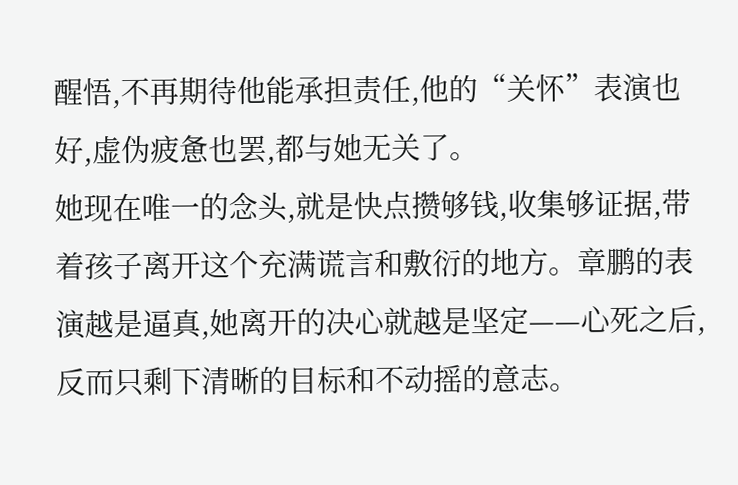醒悟,不再期待他能承担责任,他的“关怀”表演也好,虚伪疲惫也罢,都与她无关了。
她现在唯一的念头,就是快点攒够钱,收集够证据,带着孩子离开这个充满谎言和敷衍的地方。章鹏的表演越是逼真,她离开的决心就越是坚定——心死之后,反而只剩下清晰的目标和不动摇的意志。